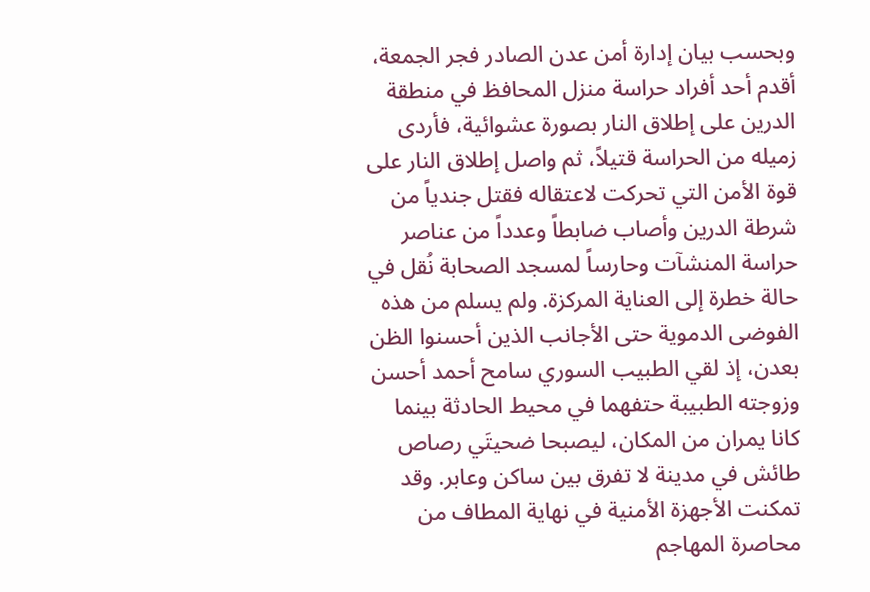وبحسب بيان إدارة أمن عدن الصادر فجر الجمعة، أقدم أحد أفراد حراسة منزل المحافظ في منطقة الدرين على إطلاق النار بصورة عشوائية، فأردى زميله من الحراسة قتيلاً، ثم واصل إطلاق النار على قوة الأمن التي تحركت لاعتقاله فقتل جندياً من شرطة الدرين وأصاب ضابطاً وعدداً من عناصر حراسة المنشآت وحارساً لمسجد الصحابة نُقل في حالة خطرة إلى العناية المركزة. ولم يسلم من هذه الفوضى الدموية حتى الأجانب الذين أحسنوا الظن بعدن، إذ لقي الطبيب السوري سامح أحمد أحسن وزوجته الطبيبة حتفهما في محيط الحادثة بينما كانا يمران من المكان، ليصبحا ضحيتَي رصاص طائش في مدينة لا تفرق بين ساكن وعابر. وقد تمكنت الأجهزة الأمنية في نهاية المطاف من محاصرة المهاجم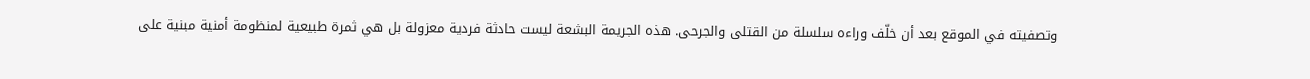وتصفيته في الموقع بعد أن خلّف وراءه سلسلة من القتلى والجرحى. هذه الجريمة البشعة ليست حادثة فردية معزولة بل هي ثمرة طبيعية لمنظومة أمنية مبنية على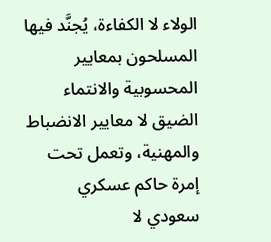الولاء لا الكفاءة، يُجنَّد فيها المسلحون بمعايير المحسوبية والانتماء الضيق لا معايير الانضباط والمهنية، وتعمل تحت إمرة حاكم عسكري سعودي لا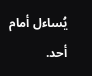يُساءل أمام أحد.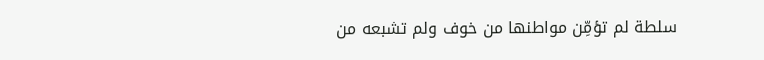سلطة لم تؤمِّن مواطنها من خوف ولم تشبعه من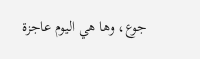جوع، وها هي اليوم عاجزة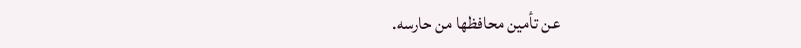عن تأمين محافظها من حارسه.